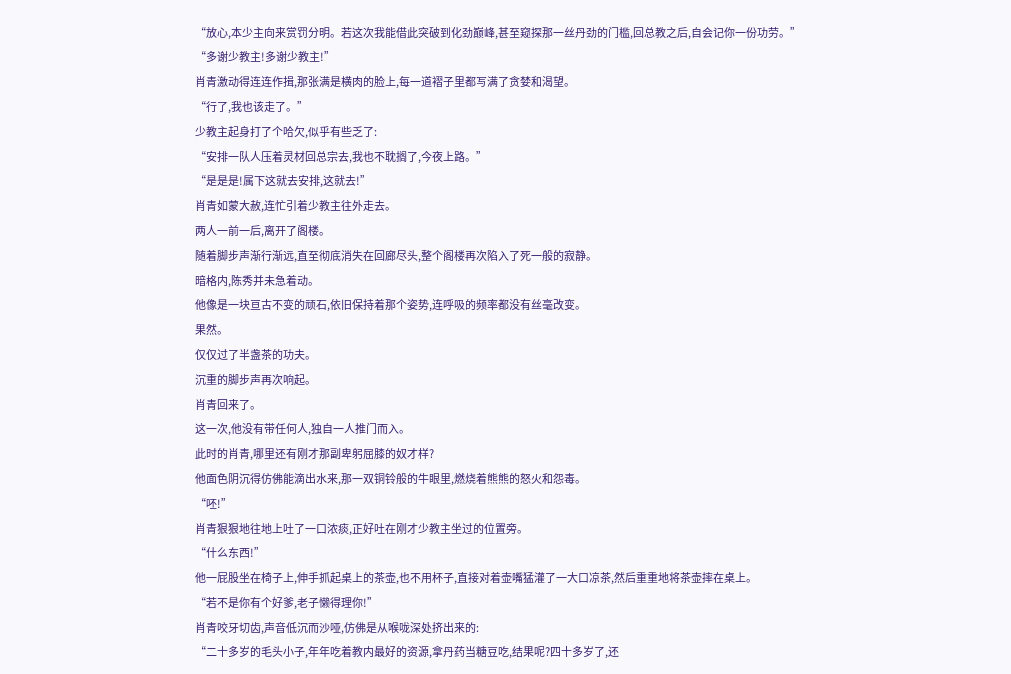“放心,本少主向来赏罚分明。若这次我能借此突破到化劲巅峰,甚至窥探那一丝丹劲的门槛,回总教之后,自会记你一份功劳。”
“多谢少教主!多谢少教主!”
肖青激动得连连作揖,那张满是横肉的脸上,每一道褶子里都写满了贪婪和渴望。
“行了,我也该走了。”
少教主起身打了个哈欠,似乎有些乏了:
“安排一队人压着灵材回总宗去,我也不耽搁了,今夜上路。”
“是是是!属下这就去安排,这就去!”
肖青如蒙大赦,连忙引着少教主往外走去。
两人一前一后,离开了阁楼。
随着脚步声渐行渐远,直至彻底消失在回廊尽头,整个阁楼再次陷入了死一般的寂静。
暗格内,陈秀并未急着动。
他像是一块亘古不变的顽石,依旧保持着那个姿势,连呼吸的频率都没有丝毫改变。
果然。
仅仅过了半盏茶的功夫。
沉重的脚步声再次响起。
肖青回来了。
这一次,他没有带任何人,独自一人推门而入。
此时的肖青,哪里还有刚才那副卑躬屈膝的奴才样?
他面色阴沉得仿佛能滴出水来,那一双铜铃般的牛眼里,燃烧着熊熊的怒火和怨毒。
“呸!”
肖青狠狠地往地上吐了一口浓痰,正好吐在刚才少教主坐过的位置旁。
“什么东西!”
他一屁股坐在椅子上,伸手抓起桌上的茶壶,也不用杯子,直接对着壶嘴猛灌了一大口凉茶,然后重重地将茶壶摔在桌上。
“若不是你有个好爹,老子懒得理你!”
肖青咬牙切齿,声音低沉而沙哑,仿佛是从喉咙深处挤出来的:
“二十多岁的毛头小子,年年吃着教内最好的资源,拿丹药当糖豆吃,结果呢?四十多岁了,还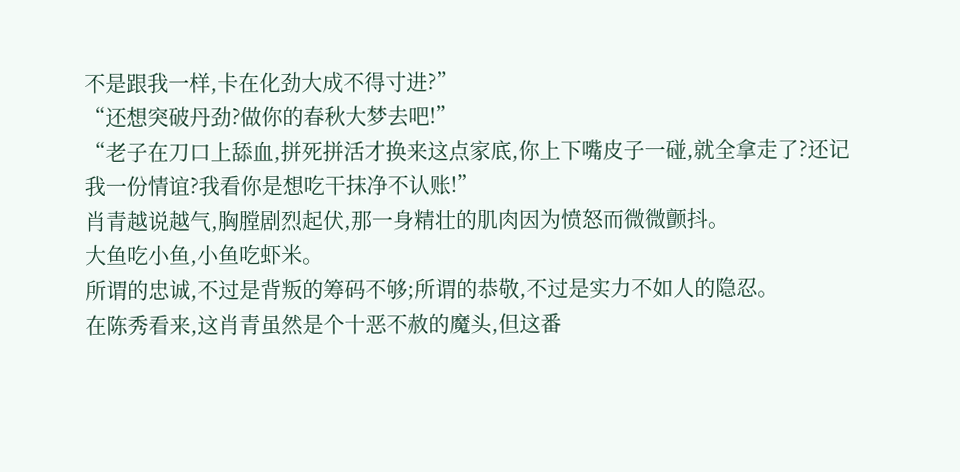不是跟我一样,卡在化劲大成不得寸进?”
“还想突破丹劲?做你的春秋大梦去吧!”
“老子在刀口上舔血,拼死拼活才换来这点家底,你上下嘴皮子一碰,就全拿走了?还记我一份情谊?我看你是想吃干抹净不认账!”
肖青越说越气,胸膛剧烈起伏,那一身精壮的肌肉因为愤怒而微微颤抖。
大鱼吃小鱼,小鱼吃虾米。
所谓的忠诚,不过是背叛的筹码不够;所谓的恭敬,不过是实力不如人的隐忍。
在陈秀看来,这肖青虽然是个十恶不赦的魔头,但这番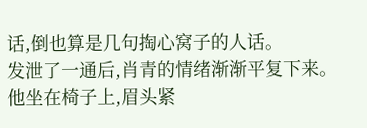话,倒也算是几句掏心窝子的人话。
发泄了一通后,肖青的情绪渐渐平复下来。
他坐在椅子上,眉头紧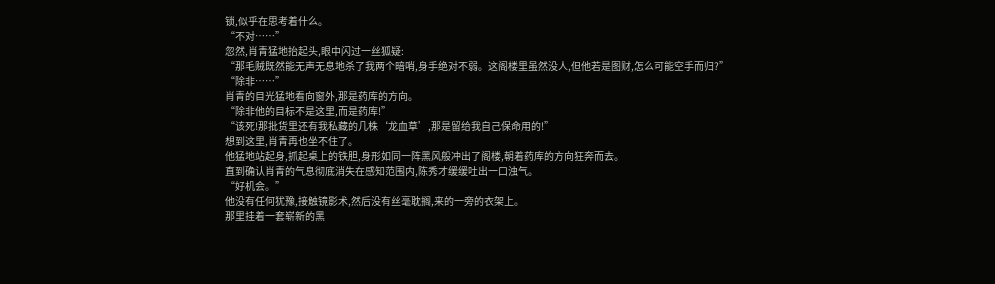锁,似乎在思考着什么。
“不对……”
忽然,肖青猛地抬起头,眼中闪过一丝狐疑:
“那毛贼既然能无声无息地杀了我两个暗哨,身手绝对不弱。这阁楼里虽然没人,但他若是图财,怎么可能空手而归?”
“除非……”
肖青的目光猛地看向窗外,那是药库的方向。
“除非他的目标不是这里,而是药库!”
“该死!那批货里还有我私藏的几株‘龙血草’,那是留给我自己保命用的!”
想到这里,肖青再也坐不住了。
他猛地站起身,抓起桌上的铁胆,身形如同一阵黑风般冲出了阁楼,朝着药库的方向狂奔而去。
直到确认肖青的气息彻底消失在感知范围内,陈秀才缓缓吐出一口浊气。
“好机会。”
他没有任何犹豫,接触镜影术,然后没有丝毫耽搁,来的一旁的衣架上。
那里挂着一套崭新的黑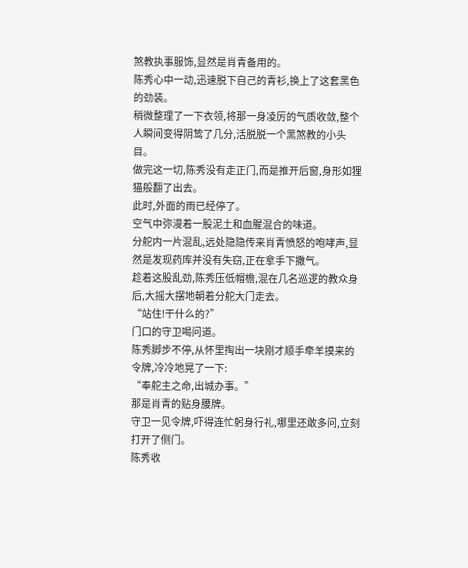煞教执事服饰,显然是肖青备用的。
陈秀心中一动,迅速脱下自己的青衫,换上了这套黑色的劲装。
稍微整理了一下衣领,将那一身凌厉的气质收敛,整个人瞬间变得阴鸷了几分,活脱脱一个黑煞教的小头目。
做完这一切,陈秀没有走正门,而是推开后窗,身形如狸猫般翻了出去。
此时,外面的雨已经停了。
空气中弥漫着一股泥土和血腥混合的味道。
分舵内一片混乱,远处隐隐传来肖青愤怒的咆哮声,显然是发现药库并没有失窃,正在拿手下撒气。
趁着这股乱劲,陈秀压低帽檐,混在几名巡逻的教众身后,大摇大摆地朝着分舵大门走去。
“站住!干什么的?”
门口的守卫喝问道。
陈秀脚步不停,从怀里掏出一块刚才顺手牵羊摸来的令牌,冷冷地晃了一下:
“奉舵主之命,出城办事。”
那是肖青的贴身腰牌。
守卫一见令牌,吓得连忙躬身行礼,哪里还敢多问,立刻打开了侧门。
陈秀收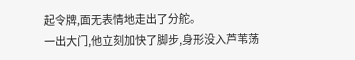起令牌,面无表情地走出了分舵。
一出大门,他立刻加快了脚步,身形没入芦苇荡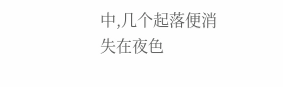中,几个起落便消失在夜色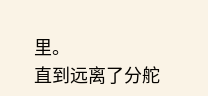里。
直到远离了分舵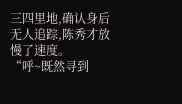三四里地,确认身后无人追踪,陈秀才放慢了速度。
“呼~既然寻到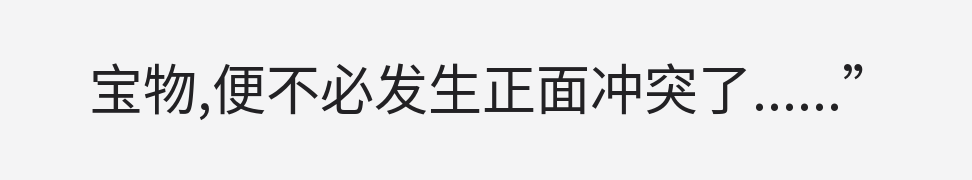宝物,便不必发生正面冲突了......”